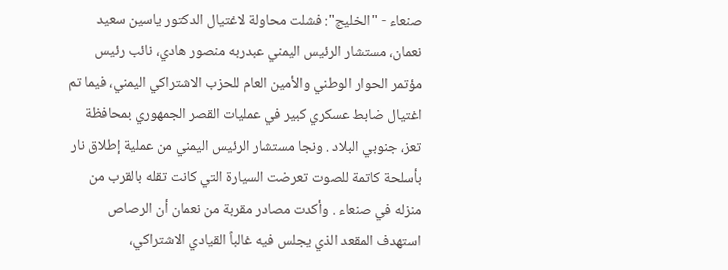صنعاء - "الخليج": فشلت محاولة لاغتيال الدكتور ياسين سعيد نعمان، مستشار الرئيس اليمني عبدربه منصور هادي، نائب رئيس مؤتمر الحوار الوطني والأمين العام للحزب الاشتراكي اليمني، فيما تم اغتيال ضابط عسكري كبير في عمليات القصر الجمهوري بمحافظة تعز، جنوبي البلاد . ونجا مستشار الرئيس اليمني من عملية إطلاق نار بأسلحة كاتمة للصوت تعرضت السيارة التي كانت تقله بالقرب من منزله في صنعاء . وأكدت مصادر مقربة من نعمان أن الرصاص استهدف المقعد الذي يجلس فيه غالباً القيادي الاشتراكي،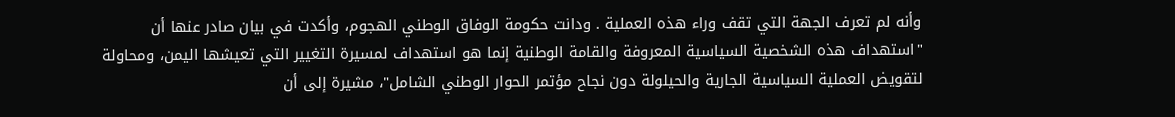وأنه لم تعرف الجهة التي تقف وراء هذه العملية . ودانت حكومة الوفاق الوطني الهجوم، وأكدت في بيان صادر عنها أن "استهداف هذه الشخصية السياسية المعروفة والقامة الوطنية إنما هو استهداف لمسيرة التغيير التي تعيشها اليمن، ومحاولة لتقويض العملية السياسية الجارية والحيلولة دون نجاح مؤتمر الحوار الوطني الشامل"، مشيرة إلى أن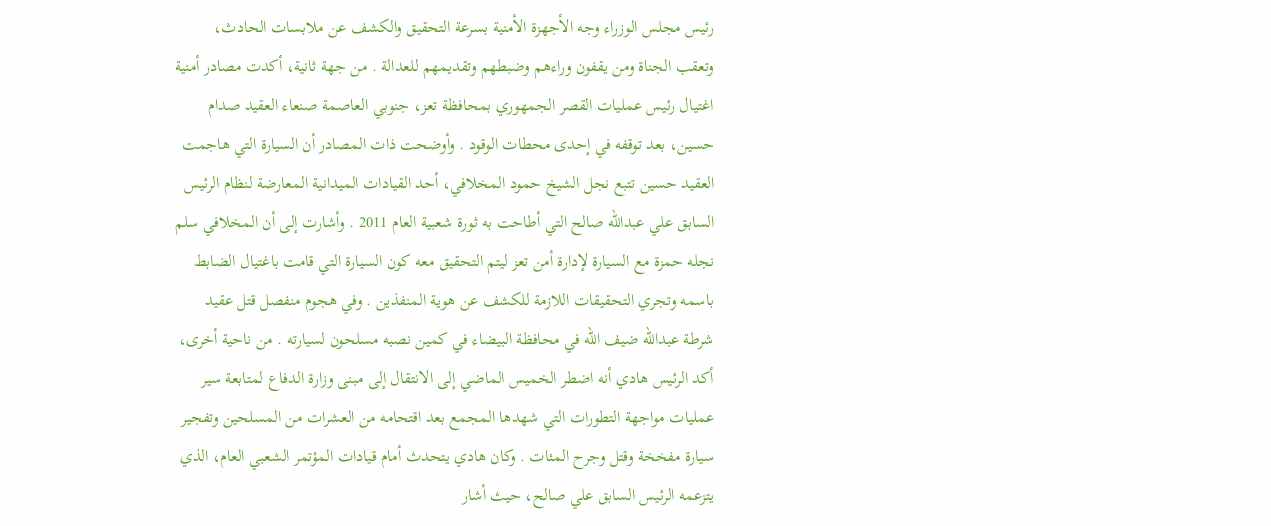رئيس مجلس الوزراء وجه الأجهزة الأمنية بسرعة التحقيق والكشف عن ملابسات الحادث، وتعقب الجناة ومن يقفون وراءهم وضبطهم وتقديمهم للعدالة . من جهة ثانية، أكدت مصادر أمنية اغتيال رئيس عمليات القصر الجمهوري بمحافظة تعز، جنوبي العاصمة صنعاء العقيد صدام حسين، بعد توقفه في إحدى محطات الوقود . وأوضحت ذات المصادر أن السيارة التي هاجمت العقيد حسين تتبع نجل الشيخ حمود المخلافي، أحد القيادات الميدانية المعارضة لنظام الرئيس السابق علي عبدالله صالح التي أطاحت به ثورة شعبية العام 2011 . وأشارت إلى أن المخلافي سلم نجله حمزة مع السيارة لإدارة أمن تعز ليتم التحقيق معه كون السيارة التي قامت باغتيال الضابط باسمه وتجري التحقيقات اللازمة للكشف عن هوية المنفذين . وفي هجوم منفصل قتل عقيد شرطة عبدالله ضيف الله في محافظة البيضاء في كمين نصبه مسلحون لسيارته . من ناحية أخرى، أكد الرئيس هادي أنه اضطر الخميس الماضي إلى الانتقال إلى مبنى وزارة الدفاع لمتابعة سير عمليات مواجهة التطورات التي شهدها المجمع بعد اقتحامه من العشرات من المسلحين وتفجير سيارة مفخخة وقتل وجرح المئات . وكان هادي يتحدث أمام قيادات المؤتمر الشعبي العام، الذي يتزعمه الرئيس السابق علي صالح، حيث أشار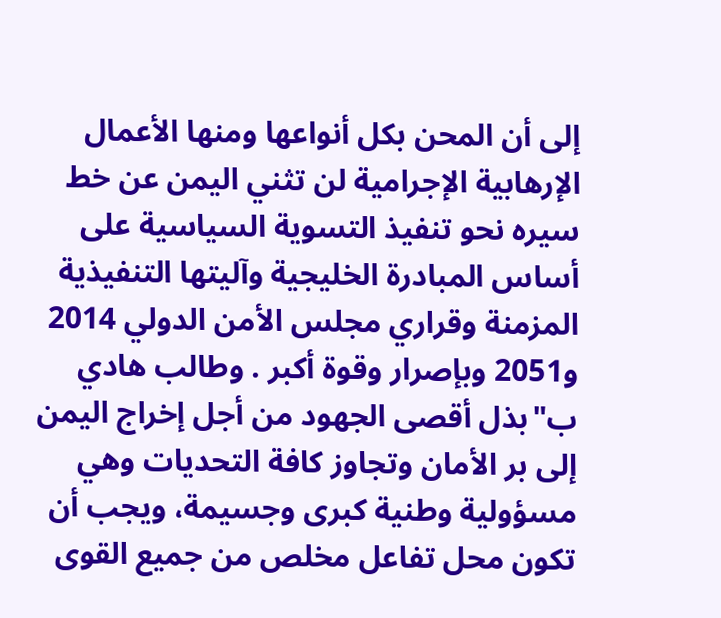إلى أن المحن بكل أنواعها ومنها الأعمال الإرهابية الإجرامية لن تثني اليمن عن خط سيره نحو تنفيذ التسوية السياسية على أساس المبادرة الخليجية وآليتها التنفيذية المزمنة وقراري مجلس الأمن الدولي 2014 و2051 وبإصرار وقوة أكبر . وطالب هادي ب"بذل أقصى الجهود من أجل إخراج اليمن إلى بر الأمان وتجاوز كافة التحديات وهي مسؤولية وطنية كبرى وجسيمة، ويجب أن تكون محل تفاعل مخلص من جميع القوى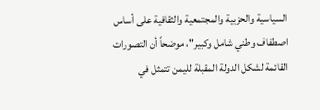السياسية والحزبية والمجتمعية والثقافية على أساس اصطفاف وطني شامل وكبير"، موضحاً أن التصورات القائمة لشكل الدولة المقبلة لليمن تتمثل في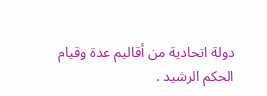دولة اتحادية من أقاليم عدة وقيام الحكم الرشيد .